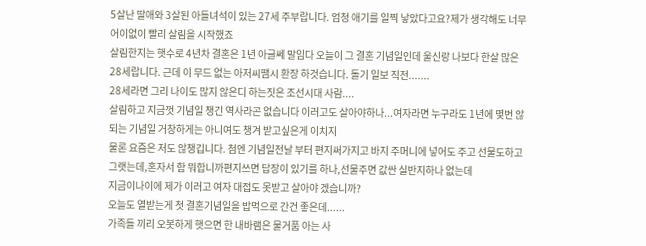5살난 딸애와 3살된 아들녀석이 있는 27세 주부랍니다. 엄청 애기를 일찍 낳았다고요?제가 생각해도 너무 어이없이 빨리 살림을 시작했죠
살림한지는 햇수로 4년차 결혼은 1년 아글쎄 말임다 오늘이 그 결혼 기념일인데 울신랑 나보다 한살 많은 28세랍니다. 근데 이 무드 없는 아저씨땜시 환장 하것습니다. 돌기 일보 직전.......
28세라면 그리 나이도 많지 않은디 하는짓은 조선시대 사람....
살림하고 지금껏 기념일 챙긴 역사라곤 없습니다 이러고도 살아야하나...여자라면 누구라도 1년에 몇번 않되는 기념일 거창하게는 아니여도 챙겨 받고싶은게 이치지
물론 요즘은 저도 않챙깁니다. 첨엔 기념일전날 부터 편지써가지고 바지 주머니에 넣어도 주고 선물도하고 그랫는데,혼자서 함 뭐합니까편지쓰면 답장이 있기를 하나,선물주면 값싼 실반지하나 없는데
지금이나이에 제가 이러고 여자 대접도 못받고 살아야 겠습니까?
오늘도 열받는게 첫 결혼기념일을 밥먹으로 간건 좋은데......
가족들 끼리 오봇하게 햇으면 한 내바램은 물거품 아는 사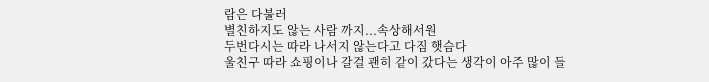람은 다불러
별친하지도 않는 사람 까지...속상해서원
두번다시는 따라 나서지 않는다고 다짐 햇슴다
울친구 따라 쇼핑이나 갈걸 괜히 같이 갔다는 생각이 아주 많이 들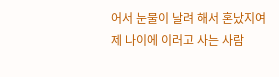어서 눈물이 날려 해서 혼났지여
제 나이에 이러고 사는 사람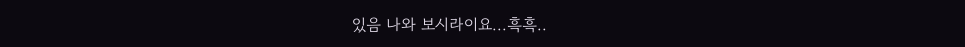있음 나와 보시라이요...흑흑..